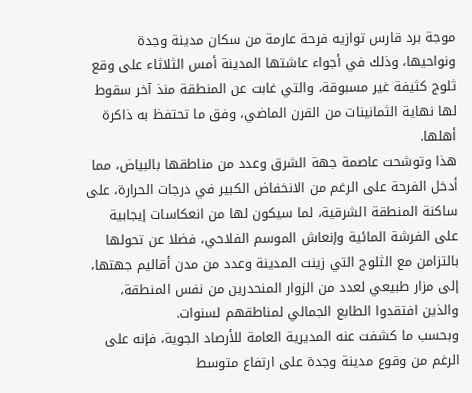موجة برد قارس توازيه فرحة عارمة من سكان مدينة وجدة ونواحيها، وذلك في أجواء عاشتها المدينة أمس الثلاثاء على وقع ثلوج كثيفة غير مسبوقة، والتي غابت عن المنطقة منذ آخر سقوط لها نهاية الثمانينات من القرن الماضي، وفق ما تحتفظ به ذاكرة أهلها.
هذا وتوشحت عاصمة جهة الشرق وعدد من مناطقها بالبياض، مما أدخل الفرحة على الرغم من الانخفاض الكبير في درجات الحرارة، على ساكنة المنطقة الشرقية، لما سيكون لها من انعكاسات إيجابية على الفرشة المائية وإنعاش الموسم الفلاحي، فضلا عن تحولها بالتزامن مع الثلوج التي زينت المدينة وعدد من مدن أقاليم جهتها، إلى مزار طبيعي لعدد من الزوار المنحدرين من نفس المنطقة، والذين افتقدوا الطابع الجمالي لمناطقهم لسنوات.
وبحسب ما كشفت عنه المديرية العامة للأرصاد الجوية، فإنه على الرغم من وقوع مدينة وجدة على ارتفاع متوسط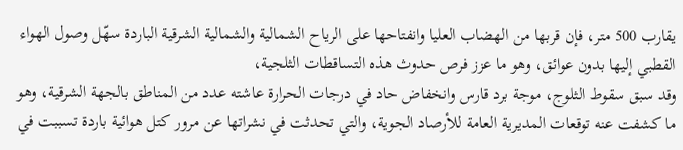يقارب 500 متر، فإن قربها من الهضاب العليا وانفتاحها على الرياح الشمالية والشمالية الشرقية الباردة سهّل وصول الهواء القطبي إليها بدون عوائق، وهو ما عزز فرص حدوث هذه التساقطات الثلجية،
وقد سبق سقوط الثلوج، موجة برد قارس وانخفاض حاد في درجات الحرارة عاشته عدد من المناطق بالجهة الشرقية، وهو ما كشفت عنه توقعات المديرية العامة للأرصاد الجوية، والتي تحدثت في نشراتها عن مرور كتل هوائية باردة تسببت في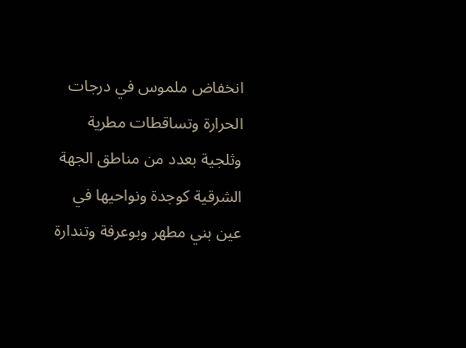انخفاض ملموس في درجات الحرارة وتساقطات مطرية وثلجية بعدد من مناطق الجهة الشرقية كوجدة ونواحيها في عين بني مطهر وبوعرفة وتندارة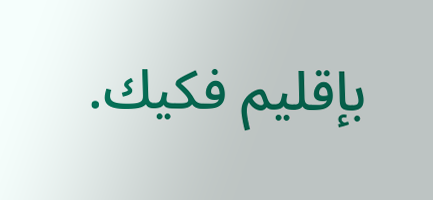بإقليم فكيك.